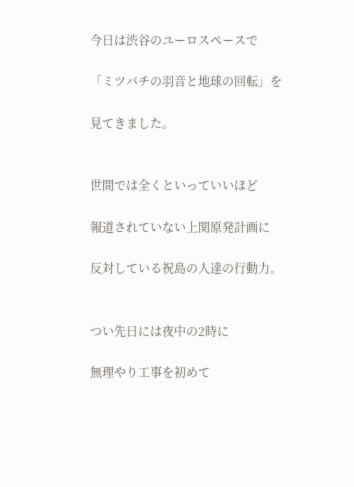今日は渋谷のユーロスペースで

「ミツバチの羽音と地球の回転」を

見てきました。


世間では全くといっていいほど

報道されていない上関原発計画に

反対している祝島の人達の行動力。


つい先日には夜中の2時に

無理やり工事を初めて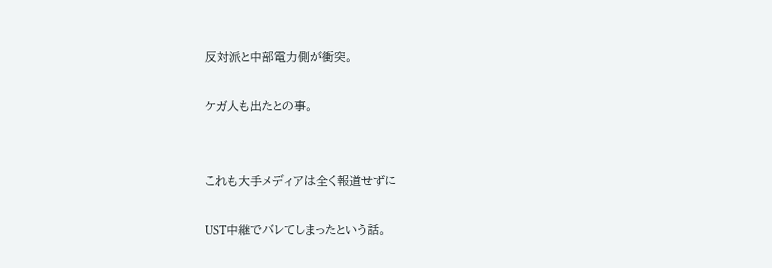反対派と中部電力側が衝突。

ケガ人も出たとの事。


これも大手メディアは全く報道せずに

UST中継でバレてしまったという話。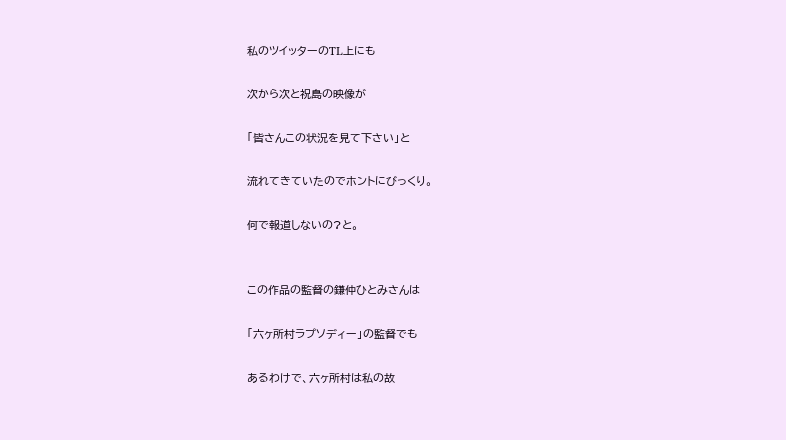私のツイッターのTL上にも

次から次と祝島の映像が

「皆さんこの状況を見て下さい」と

流れてきていたのでホントにびっくり。

何で報道しないの?と。


この作品の監督の鎌仲ひとみさんは

「六ヶ所村ラプソディー」の監督でも

あるわけで、六ヶ所村は私の故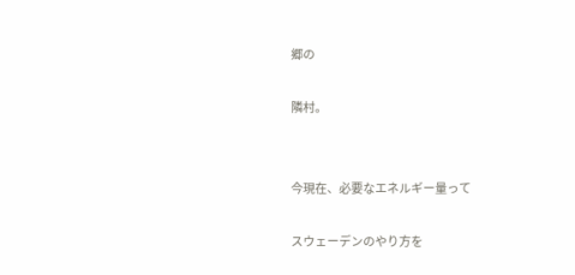郷の

隣村。


今現在、必要なエネルギー量って

スウェーデンのやり方を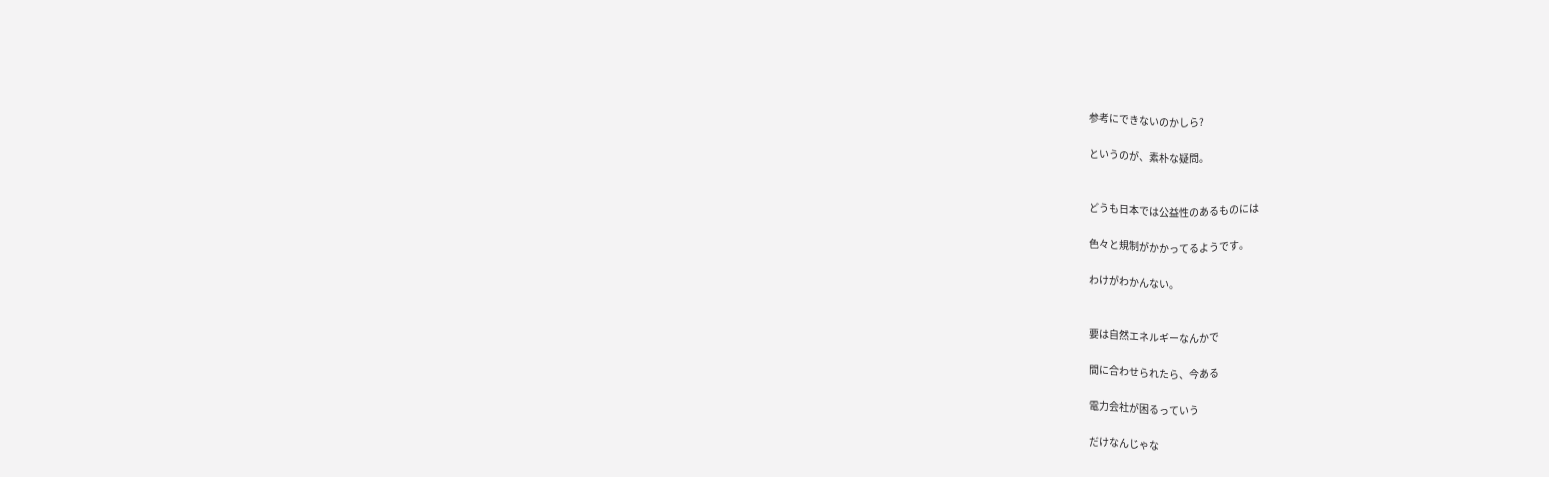参考にできないのかしら?

というのが、素朴な疑問。


どうも日本では公益性のあるものには

色々と規制がかかってるようです。

わけがわかんない。


要は自然エネルギーなんかで

間に合わせられたら、今ある

電力会社が困るっていう

だけなんじゃな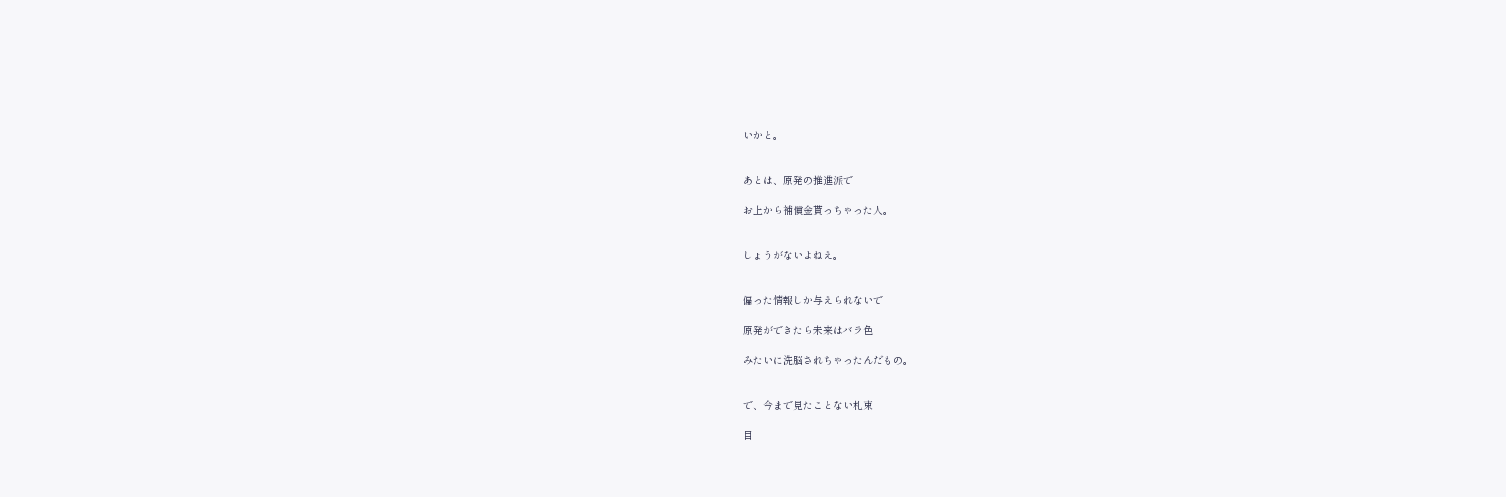いかと。


あとは、原発の推進派で

お上から補償金貰っちゃった人。


しょうがないよねえ。


偏った情報しか与えられないで

原発ができたら未来はバラ色

みたいに洗脳されちゃったんだもの。


で、今まで見たことない札束

目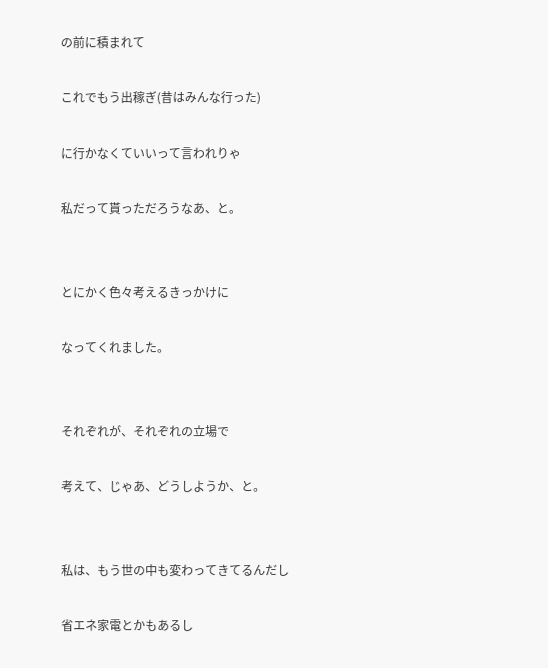の前に積まれて

これでもう出稼ぎ(昔はみんな行った)

に行かなくていいって言われりゃ

私だって貰っただろうなあ、と。


とにかく色々考えるきっかけに

なってくれました。


それぞれが、それぞれの立場で

考えて、じゃあ、どうしようか、と。


私は、もう世の中も変わってきてるんだし

省エネ家電とかもあるし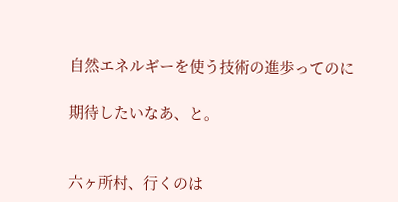自然エネルギーを使う技術の進歩ってのに

期待したいなあ、と。


六ヶ所村、行くのは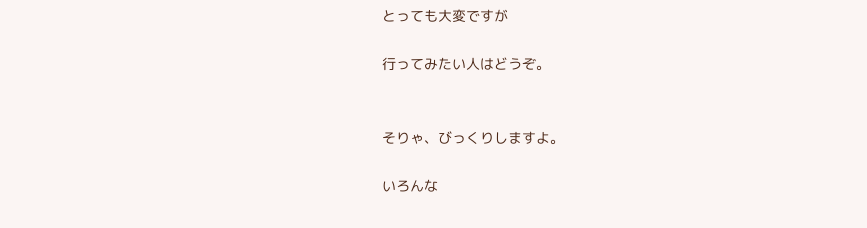とっても大変ですが

行ってみたい人はどうぞ。


そりゃ、びっくりしますよ。

いろんな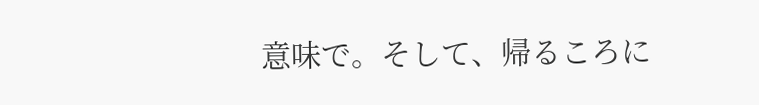意味で。そして、帰るころに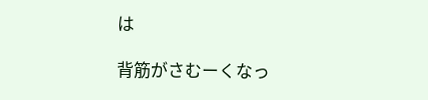は

背筋がさむーくなっ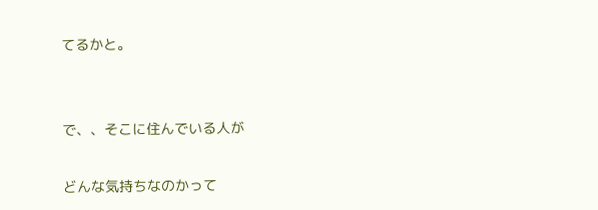てるかと。


で、、そこに住んでいる人が

どんな気持ちなのかって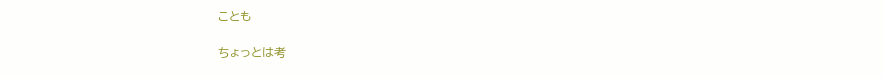ことも

ちょっとは考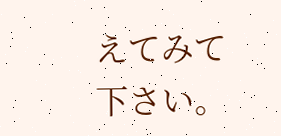えてみて下さい。